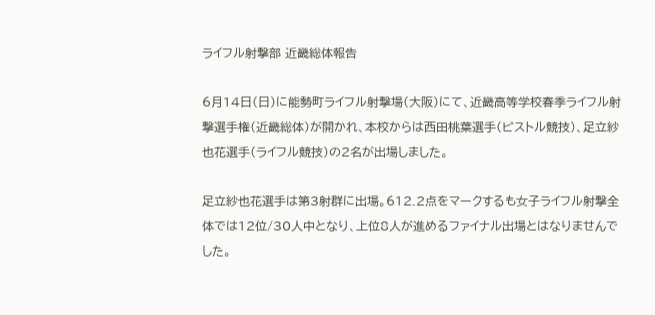ライフル射撃部 近畿総体報告

6月14日(日)に能勢町ライフル射撃場(大阪)にて、近畿高等学校春季ライフル射撃選手権(近畿総体)が開かれ、本校からは西田桃葉選手(ピストル競技)、足立紗也花選手(ライフル競技)の2名が出場しました。

足立紗也花選手は第3射群に出場。612.2点をマークするも女子ライフル射撃全体では12位/30人中となり、上位8人が進めるファイナル出場とはなりませんでした。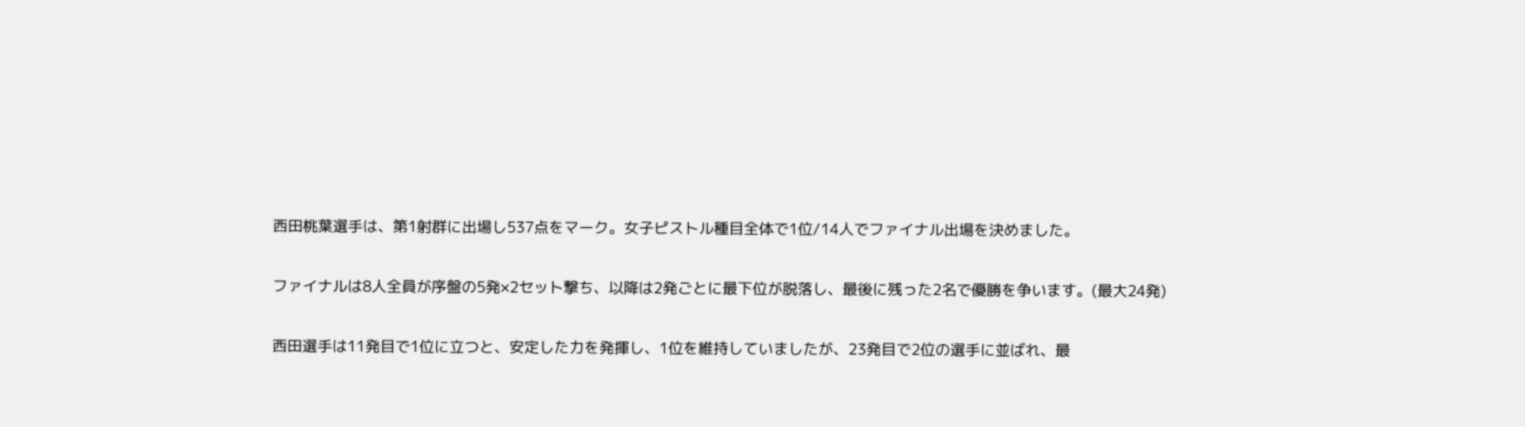西田桃葉選手は、第1射群に出場し537点をマーク。女子ピストル種目全体で1位/14人でファイナル出場を決めました。

ファイナルは8人全員が序盤の5発×2セット撃ち、以降は2発ごとに最下位が脱落し、最後に残った2名で優勝を争います。(最大24発)

西田選手は11発目で1位に立つと、安定した力を発揮し、1位を維持していましたが、23発目で2位の選手に並ばれ、最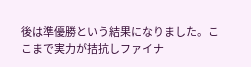後は準優勝という結果になりました。ここまで実力が拮抗しファイナ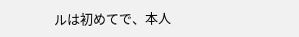ルは初めてで、本人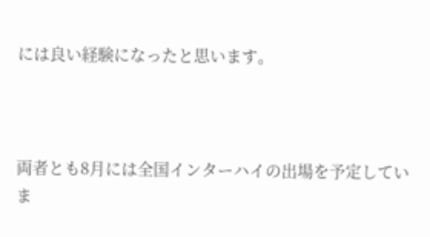には良い経験になったと思います。



両者とも8月には全国インターハイの出場を予定していま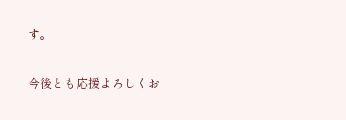す。

今後とも応援よろしくお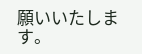願いいたします。